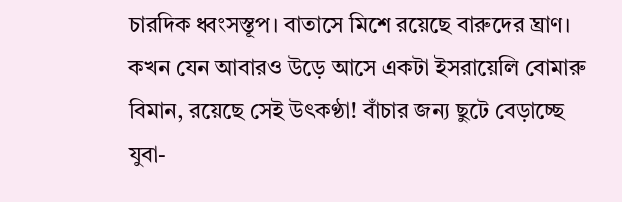চারদিক ধ্বংসস্তূপ। বাতাসে মিশে রয়েছে বারুদের ঘ্রাণ। কখন যেন আবারও উড়ে আসে একটা ইসরায়েলি বোমারু বিমান, রয়েছে সেই উৎকণ্ঠা! বাঁচার জন্য ছুটে বেড়াচ্ছে যুবা-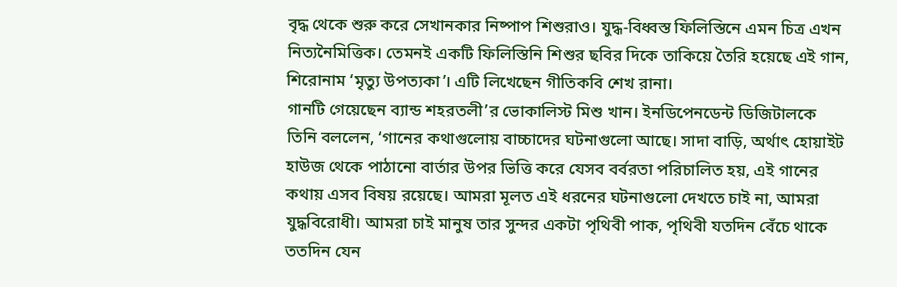বৃদ্ধ থেকে শুরু করে সেখানকার নিষ্পাপ শিশুরাও। যুদ্ধ-বিধ্বস্ত ফিলিস্তিনে এমন চিত্র এখন নিত্যনৈমিত্তিক। তেমনই একটি ফিলিস্তিনি শিশুর ছবির দিকে তাকিয়ে তৈরি হয়েছে এই গান, শিরোনাম ‘মৃত্যু উপত্যকা’। এটি লিখেছেন গীতিকবি শেখ রানা।
গানটি গেয়েছেন ব্যান্ড শহরতলী’র ভোকালিস্ট মিশু খান। ইনডিপেনডেন্ট ডিজিটালকে তিনি বললেন, ‘গানের কথাগুলোয় বাচ্চাদের ঘটনাগুলো আছে। সাদা বাড়ি, অর্থাৎ হোয়াইট হাউজ থেকে পাঠানো বার্তার উপর ভিত্তি করে যেসব বর্বরতা পরিচালিত হয়, এই গানের কথায় এসব বিষয় রয়েছে। আমরা মূলত এই ধরনের ঘটনাগুলো দেখতে চাই না, আমরা যুদ্ধবিরোধী। আমরা চাই মানুষ তার সুন্দর একটা পৃথিবী পাক, পৃথিবী যতদিন বেঁচে থাকে ততদিন যেন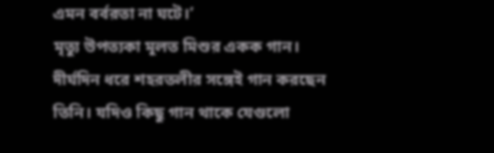এমন বর্বরতা না ঘটে।’
মৃত্যু উপত্যকা মূলত মিশুর একক গান। দীর্ঘদিন ধরে শহরতলীর সঙ্গেই গান করছেন তিনি। যদিও কিছু গান থাকে যেগুলো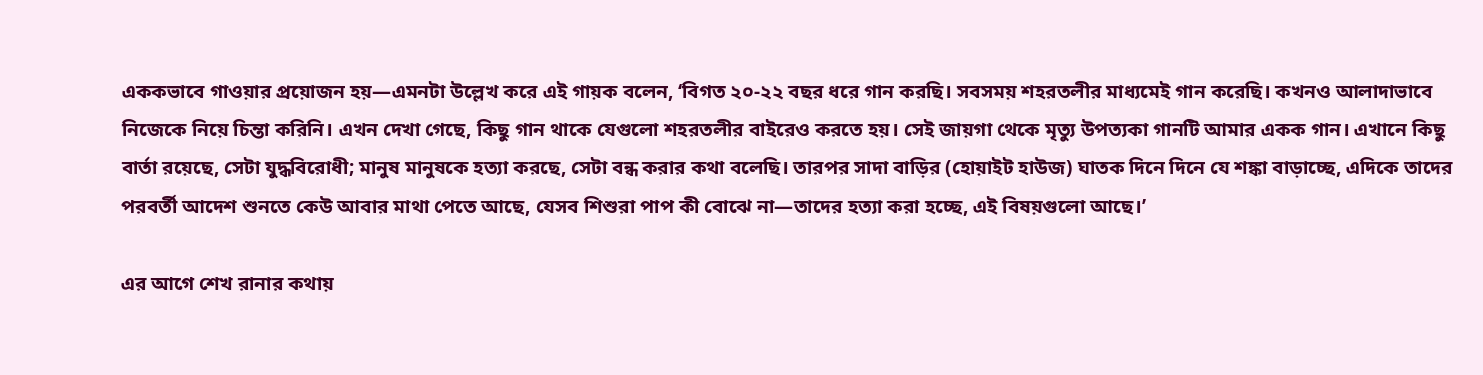এককভাবে গাওয়ার প্রয়োজন হয়—এমনটা উল্লেখ করে এই গায়ক বলেন, ‘বিগত ২০-২২ বছর ধরে গান করছি। সবসময় শহরতলীর মাধ্যমেই গান করেছি। কখনও আলাদাভাবে নিজেকে নিয়ে চিন্তা করিনি। এখন দেখা গেছে, কিছু গান থাকে যেগুলো শহরতলীর বাইরেও করতে হয়। সেই জায়গা থেকে মৃত্যু উপত্যকা গানটি আমার একক গান। এখানে কিছু বার্তা রয়েছে, সেটা যুদ্ধবিরোধী; মানুষ মানুষকে হত্যা করছে, সেটা বন্ধ করার কথা বলেছি। তারপর সাদা বাড়ির (হোয়াইট হাউজ) ঘাতক দিনে দিনে যে শঙ্কা বাড়াচ্ছে, এদিকে তাদের পরবর্তী আদেশ শুনতে কেউ আবার মাথা পেতে আছে, যেসব শিশুরা পাপ কী বোঝে না—তাদের হত্যা করা হচ্ছে, এই বিষয়গুলো আছে।’

এর আগে শেখ রানার কথায়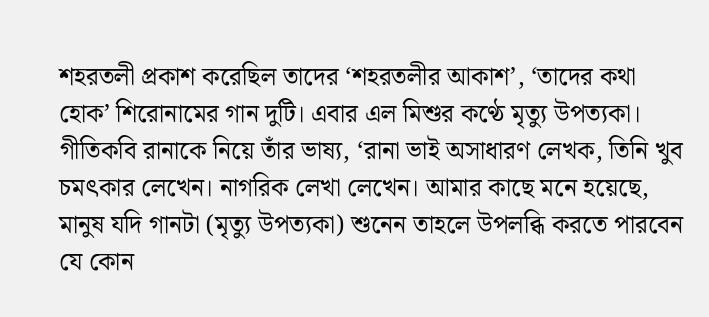শহরতলী প্রকাশ করেছিল তাদের ‘শহরতলীর আকাশ’, ‘তাদের কথা হোক’ শিরোনামের গান দুটি। এবার এল মিশুর কণ্ঠে মৃত্যু উপত্যকা। গীতিকবি রানাকে নিয়ে তাঁর ভাষ্য, ‘রানা ভাই অসাধারণ লেখক, তিনি খুব চমৎকার লেখেন। নাগরিক লেখা লেখেন। আমার কাছে মনে হয়েছে, মানুষ যদি গানটা (মৃত্যু উপত্যকা) শুনেন তাহলে উপলব্ধি করতে পারবেন যে কোন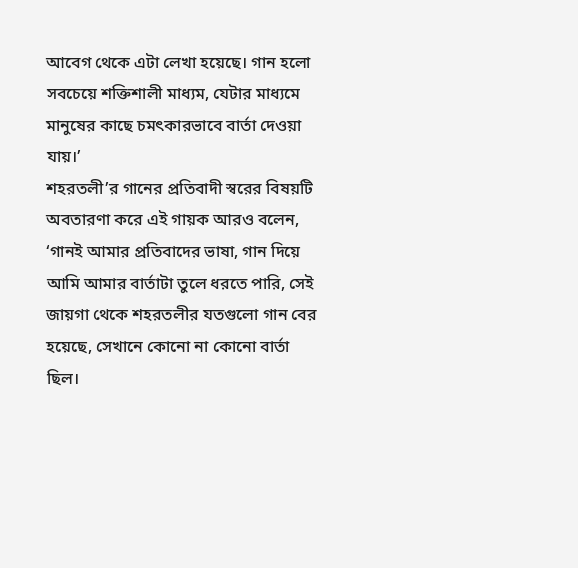আবেগ থেকে এটা লেখা হয়েছে। গান হলো সবচেয়ে শক্তিশালী মাধ্যম, যেটার মাধ্যমে মানুষের কাছে চমৎকারভাবে বার্তা দেওয়া যায়।’
শহরতলী’র গানের প্রতিবাদী স্বরের বিষয়টি অবতারণা করে এই গায়ক আরও বলেন, ‘গানই আমার প্রতিবাদের ভাষা, গান দিয়ে আমি আমার বার্তাটা তুলে ধরতে পারি, সেই জায়গা থেকে শহরতলীর যতগুলো গান বের হয়েছে, সেখানে কোনো না কোনো বার্তা ছিল।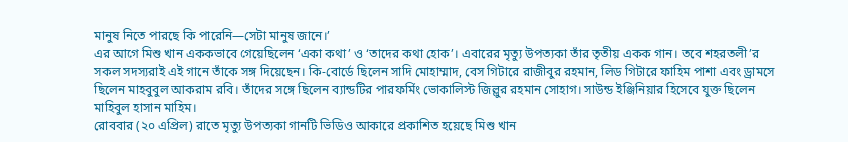মানুষ নিতে পারছে কি পারেনি—সেটা মানুষ জানে।’
এর আগে মিশু খান এককভাবে গেয়েছিলেন ‘একা কথা’ ও ‘তাদের কথা হোক’। এবারের মৃত্যু উপত্যকা তাঁর তৃতীয় একক গান। তবে শহরতলী’র সকল সদস্যরাই এই গানে তাঁকে সঙ্গ দিয়েছেন। কি-বোর্ডে ছিলেন সাদি মোহাম্মাদ, বেস গিটারে রাজীবুর রহমান, লিড গিটারে ফাহিম পাশা এবং ড্রামসে ছিলেন মাহবুবুল আকরাম রবি। তাঁদের সঙ্গে ছিলেন ব্যান্ডটির পারফর্মিং ভোকালিস্ট জিল্লুর রহমান সোহাগ। সাউন্ড ইঞ্জিনিয়ার হিসেবে যুক্ত ছিলেন মাহিবুল হাসান মাহিম।
রোববার (২০ এপ্রিল) রাতে মৃত্যু উপত্যকা গানটি ভিডিও আকারে প্রকাশিত হয়েছে মিশু খান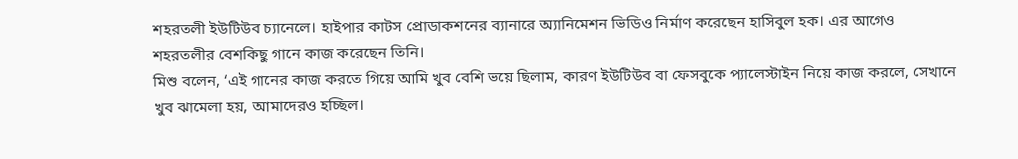শহরতলী ইউটিউব চ্যানেলে। হাইপার কাটস প্রোডাকশনের ব্যানারে অ্যানিমেশন ভিডিও নির্মাণ করেছেন হাসিবুল হক। এর আগেও শহরতলীর বেশকিছু গানে কাজ করেছেন তিনি।
মিশু বলেন, ‘এই গানের কাজ করতে গিয়ে আমি খুব বেশি ভয়ে ছিলাম, কারণ ইউটিউব বা ফেসবুকে প্যালেস্টাইন নিয়ে কাজ করলে, সেখানে খুব ঝামেলা হয়, আমাদেরও হচ্ছিল।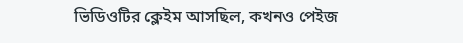ভিডিওটির ক্লেইম আসছিল, কখনও পেইজ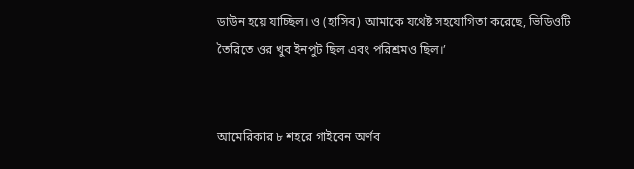ডাউন হয়ে যাচ্ছিল। ও (হাসিব) আমাকে যথেষ্ট সহযোগিতা করেছে, ভিডিওটি তৈরিতে ওর খুব ইনপুট ছিল এবং পরিশ্রমও ছিল।’


আমেরিকার ৮ শহরে গাইবেন অর্ণব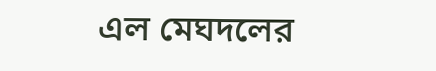এল মেঘদলের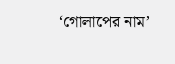‘গোলাপের নাম’